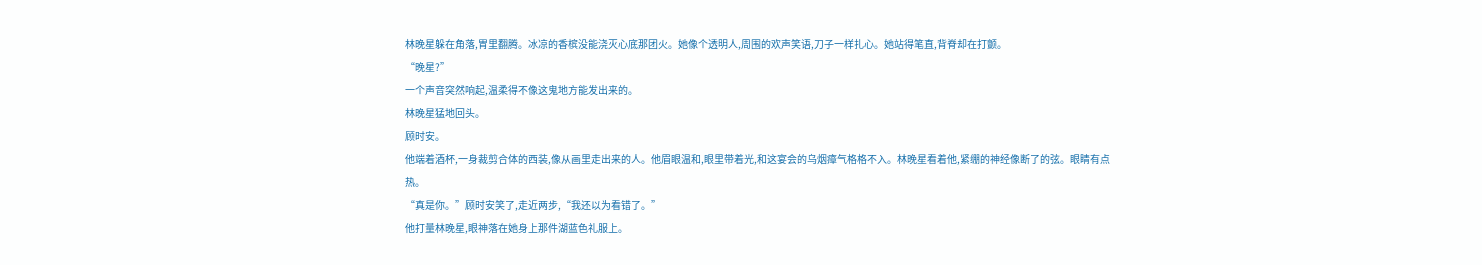林晚星躲在角落,胃里翻腾。冰凉的香槟没能浇灭心底那团火。她像个透明人,周围的欢声笑语,刀子一样扎心。她站得笔直,背脊却在打颤。
“晚星?”
一个声音突然响起,温柔得不像这鬼地方能发出来的。
林晚星猛地回头。
顾时安。
他端着酒杯,一身裁剪合体的西装,像从画里走出来的人。他眉眼温和,眼里带着光,和这宴会的乌烟瘴气格格不入。林晚星看着他,紧绷的神经像断了的弦。眼睛有点热。
“真是你。”顾时安笑了,走近两步,“我还以为看错了。”
他打量林晚星,眼神落在她身上那件湖蓝色礼服上。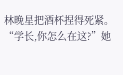林晚星把酒杯捏得死紧。
“学长,你怎么在这?”她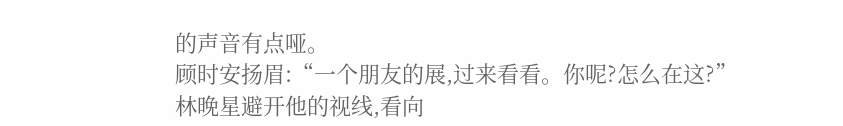的声音有点哑。
顾时安扬眉:“一个朋友的展,过来看看。你呢?怎么在这?”
林晚星避开他的视线,看向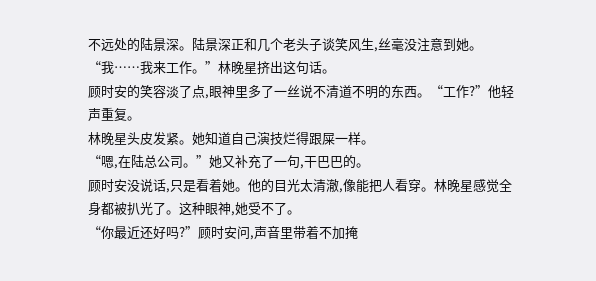不远处的陆景深。陆景深正和几个老头子谈笑风生,丝毫没注意到她。
“我……我来工作。”林晚星挤出这句话。
顾时安的笑容淡了点,眼神里多了一丝说不清道不明的东西。“工作?”他轻声重复。
林晚星头皮发紧。她知道自己演技烂得跟屎一样。
“嗯,在陆总公司。”她又补充了一句,干巴巴的。
顾时安没说话,只是看着她。他的目光太清澈,像能把人看穿。林晚星感觉全身都被扒光了。这种眼神,她受不了。
“你最近还好吗?”顾时安问,声音里带着不加掩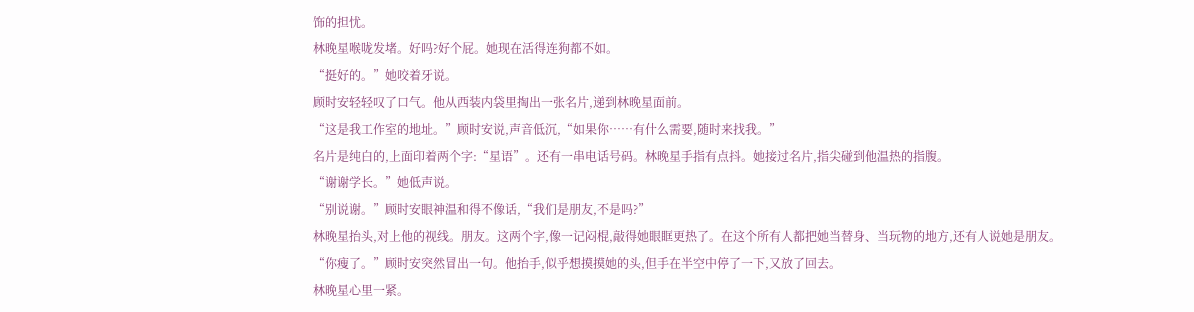饰的担忧。
林晚星喉咙发堵。好吗?好个屁。她现在活得连狗都不如。
“挺好的。”她咬着牙说。
顾时安轻轻叹了口气。他从西装内袋里掏出一张名片,递到林晚星面前。
“这是我工作室的地址。”顾时安说,声音低沉,“如果你……有什么需要,随时来找我。”
名片是纯白的,上面印着两个字:“星语”。还有一串电话号码。林晚星手指有点抖。她接过名片,指尖碰到他温热的指腹。
“谢谢学长。”她低声说。
“别说谢。”顾时安眼神温和得不像话,“我们是朋友,不是吗?”
林晚星抬头,对上他的视线。朋友。这两个字,像一记闷棍,敲得她眼眶更热了。在这个所有人都把她当替身、当玩物的地方,还有人说她是朋友。
“你瘦了。”顾时安突然冒出一句。他抬手,似乎想摸摸她的头,但手在半空中停了一下,又放了回去。
林晚星心里一紧。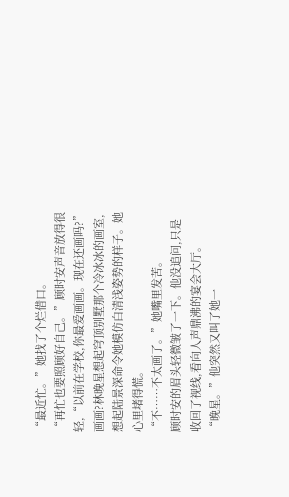“最近忙。”她找了个烂借口。
“再忙也要照顾好自己。”顾时安声音放得很轻,“以前在学校,你最爱画画。现在还画吗?”
画画?林晚星想起穹顶别墅那个冷冰冰的画室,想起陆景深命令她模仿白清浅姿势的样子。她心里堵得慌。
“不……不太画了。”她嘴里发苦。
顾时安的眉头轻微皱了一下。他没追问,只是收回了视线,看向人声鼎沸的宴会大厅。
“晚星。”他突然又叫了她一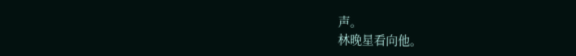声。
林晚星看向他。